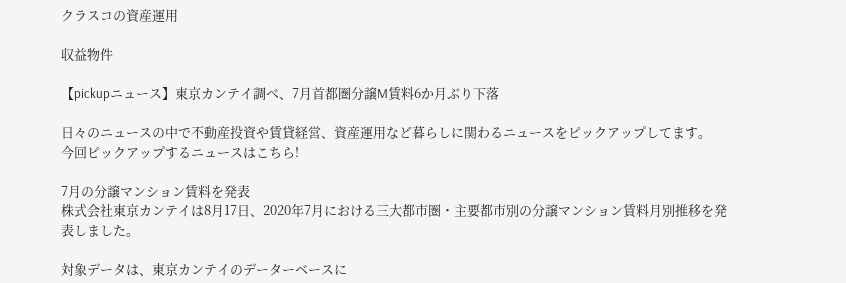クラスコの資産運用

収益物件

【pickupニュース】東京カンテイ調べ、7月首都圏分譲M賃料6か月ぶり下落

日々のニュースの中で不動産投資や賃貸経営、資産運用など暮らしに関わるニュースをピックアップしてます。
今回ピックアップするニュースはこちら!

7月の分譲マンション賃料を発表
株式会社東京カンテイは8月17日、2020年7月における三大都市圏・主要都市別の分譲マンション賃料月別推移を発表しました。

対象データは、東京カンテイのデーターベースに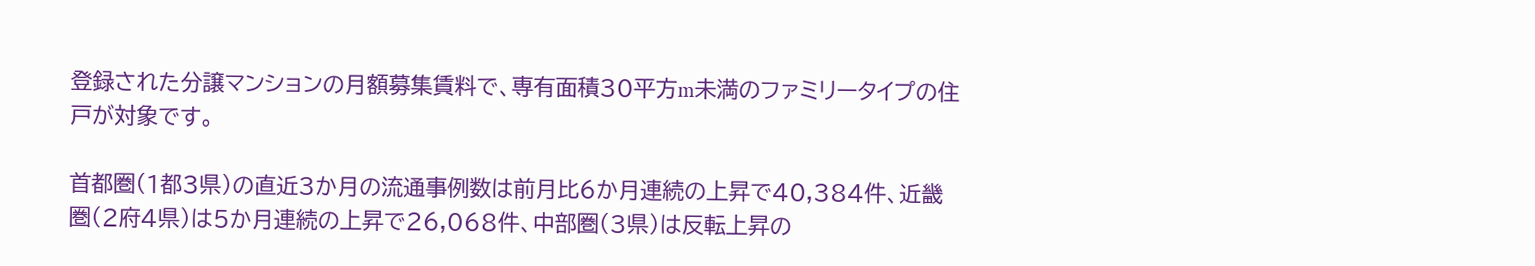登録された分譲マンションの月額募集賃料で、専有面積30平方m未満のファミリータイプの住戸が対象です。

首都圏(1都3県)の直近3か月の流通事例数は前月比6か月連続の上昇で40,384件、近畿圏(2府4県)は5か月連続の上昇で26,068件、中部圏(3県)は反転上昇の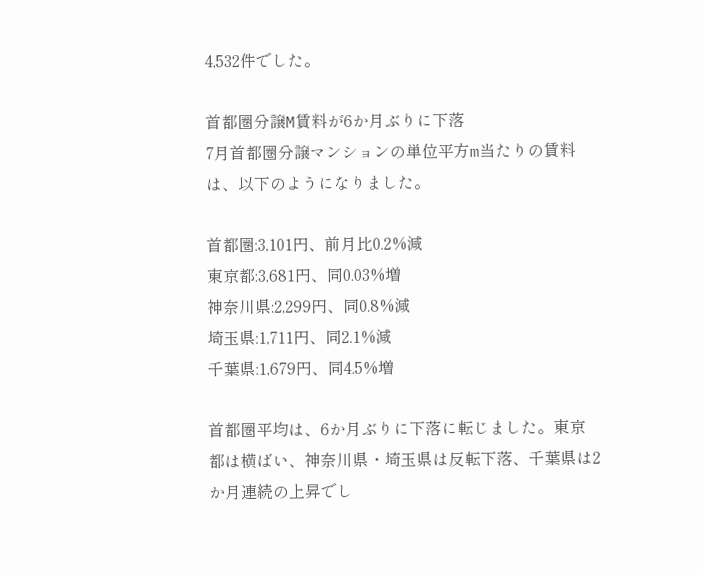4,532件でした。

首都圏分譲M賃料が6か月ぶりに下落
7月首都圏分譲マンションの単位平方m当たりの賃料は、以下のようになりました。

首都圏:3,101円、前月比0.2%減
東京都:3,681円、同0.03%増
神奈川県:2,299円、同0.8%減
埼玉県:1,711円、同2.1%減
千葉県:1,679円、同4.5%増

首都圏平均は、6か月ぶりに下落に転じました。東京都は横ばい、神奈川県・埼玉県は反転下落、千葉県は2か月連続の上昇でし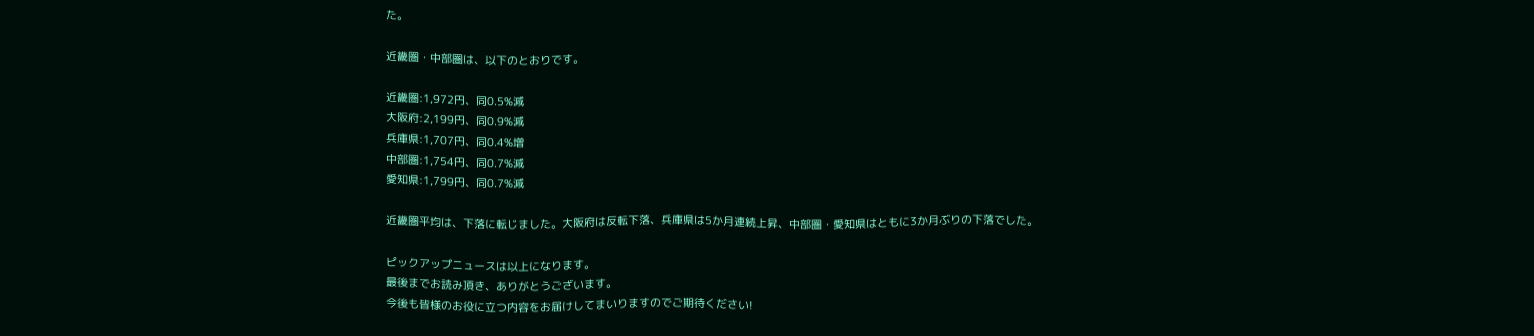た。

近畿圏・中部圏は、以下のとおりです。

近畿圏:1,972円、同0.5%減
大阪府:2,199円、同0.9%減
兵庫県:1,707円、同0.4%増
中部圏:1,754円、同0.7%減
愛知県:1,799円、同0.7%減

近畿圏平均は、下落に転じました。大阪府は反転下落、兵庫県は5か月連続上昇、中部圏・愛知県はともに3か月ぶりの下落でした。

ピックアップニュースは以上になります。
最後までお読み頂き、ありがとうございます。
今後も皆様のお役に立つ内容をお届けしてまいりますのでご期待ください!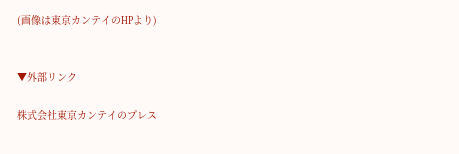(画像は東京カンテイのHPより)


▼外部リンク

株式会社東京カンテイのプレス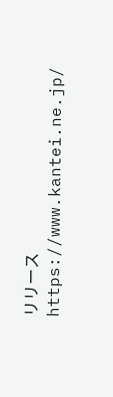リリース
https://www.kantei.ne.jp/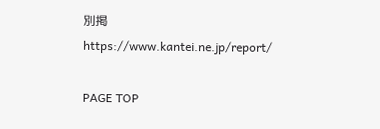別掲
https://www.kantei.ne.jp/report/

PAGE TOP